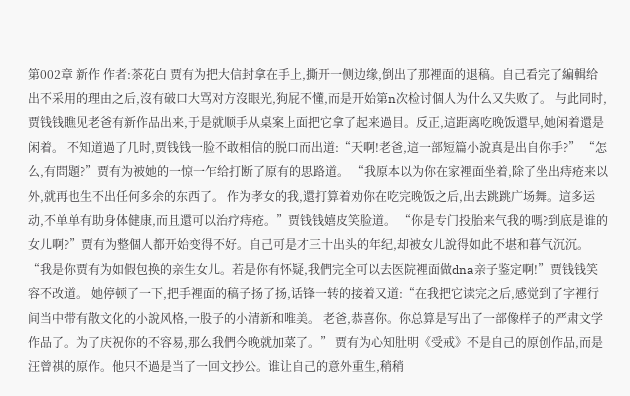第002章 新作 作者:茶花白 贾有为把大信封拿在手上,撕开一侧边缘,倒出了那裡面的退稿。自己看完了編輯给出不采用的理由之后,沒有破口大骂对方沒眼光,狗屁不懂,而是开始第n次检讨個人为什么又失败了。 与此同时,贾钱钱瞧见老爸有新作品出来,于是就顺手从桌案上面把它拿了起来過目。反正,這距离吃晚饭還早,她闲着還是闲着。 不知道過了几时,贾钱钱一脸不敢相信的脱口而出道:“天啊!老爸,這一部短篇小說真是出自你手?” “怎么,有問題?”贾有为被她的一惊一乍给打断了原有的思路道。 “我原本以为你在家裡面坐着,除了坐出痔疮来以外,就再也生不出任何多余的东西了。 作为孝女的我,還打算着劝你在吃完晚饭之后,出去跳跳广场舞。這多运动,不单单有助身体健康,而且還可以治疗痔疮。”贾钱钱嬉皮笑脸道。 “你是专门投胎来气我的嗎?到底是谁的女儿啊?”贾有为整個人都开始变得不好。自己可是才三十出头的年纪,却被女儿說得如此不堪和暮气沉沉。 “我是你贾有为如假包换的亲生女儿。若是你有怀疑,我們完全可以去医院裡面做dna亲子鉴定啊!”贾钱钱笑容不改道。 她停顿了一下,把手裡面的稿子扬了扬,话锋一转的接着又道:“在我把它读完之后,感觉到了字裡行间当中带有散文化的小說风格,一股子的小清新和唯美。 老爸,恭喜你。你总算是写出了一部像样子的严肃文学作品了。为了庆祝你的不容易,那么我們今晚就加菜了。” 贾有为心知肚明《受戒》不是自己的原创作品,而是汪曾祺的原作。他只不過是当了一回文抄公。谁让自己的意外重生,稍稍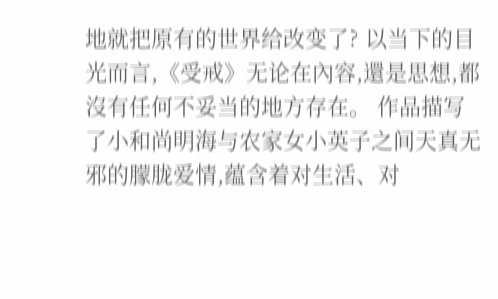地就把原有的世界给改变了? 以当下的目光而言,《受戒》无论在內容,還是思想,都沒有任何不妥当的地方存在。 作品描写了小和尚明海与农家女小英子之间天真无邪的朦胧爱情,蕴含着对生活、对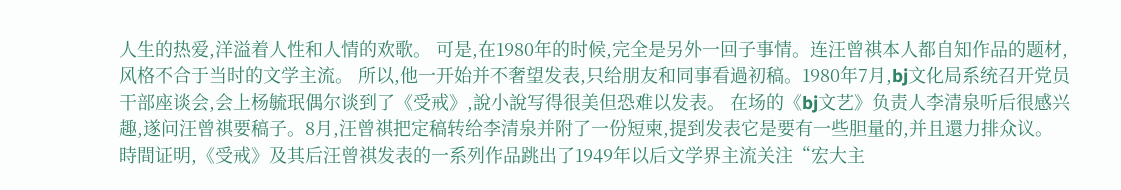人生的热爱,洋溢着人性和人情的欢歌。 可是,在1980年的时候,完全是另外一回子事情。连汪曾祺本人都自知作品的题材,风格不合于当时的文学主流。 所以,他一开始并不奢望发表,只给朋友和同事看過初稿。1980年7月,bj文化局系统召开党员干部座谈会,会上杨毓珉偶尔谈到了《受戒》,說小說写得很美但恐难以发表。 在场的《bj文艺》负责人李清泉听后很感兴趣,遂问汪曾祺要稿子。8月,汪曾祺把定稿转给李清泉并附了一份短柬,提到发表它是要有一些胆量的,并且還力排众议。 時間证明,《受戒》及其后汪曾祺发表的一系列作品跳出了1949年以后文学界主流关注“宏大主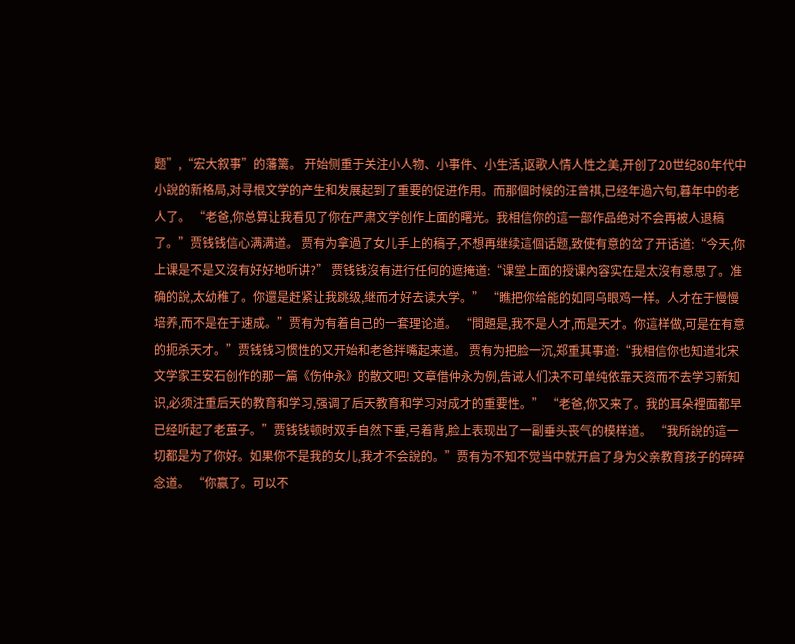题”,“宏大叙事”的藩篱。 开始侧重于关注小人物、小事件、小生活,讴歌人情人性之美,开创了20世纪80年代中小說的新格局,对寻根文学的产生和发展起到了重要的促进作用。而那個时候的汪曾祺,已经年過六旬,暮年中的老人了。 “老爸,你总算让我看见了你在严肃文学创作上面的曙光。我相信你的這一部作品绝对不会再被人退稿了。”贾钱钱信心满满道。 贾有为拿過了女儿手上的稿子,不想再继续這個话题,致使有意的岔了开话道:“今天,你上课是不是又沒有好好地听讲?” 贾钱钱沒有进行任何的遮掩道:“课堂上面的授课內容实在是太沒有意思了。准确的說,太幼稚了。你還是赶紧让我跳级,继而才好去读大学。” “瞧把你给能的如同乌眼鸡一样。人才在于慢慢培养,而不是在于速成。”贾有为有着自己的一套理论道。 “問題是,我不是人才,而是天才。你這样做,可是在有意的扼杀天才。”贾钱钱习惯性的又开始和老爸拌嘴起来道。 贾有为把脸一沉,郑重其事道:“我相信你也知道北宋文学家王安石创作的那一篇《伤仲永》的散文吧! 文章借仲永为例,告诫人们决不可单纯依靠天资而不去学习新知识,必须注重后天的教育和学习,强调了后天教育和学习对成才的重要性。” “老爸,你又来了。我的耳朵裡面都早已经听起了老茧子。”贾钱钱顿时双手自然下垂,弓着背,脸上表现出了一副垂头丧气的模样道。 “我所說的這一切都是为了你好。如果你不是我的女儿,我才不会說的。”贾有为不知不觉当中就开启了身为父亲教育孩子的碎碎念道。 “你赢了。可以不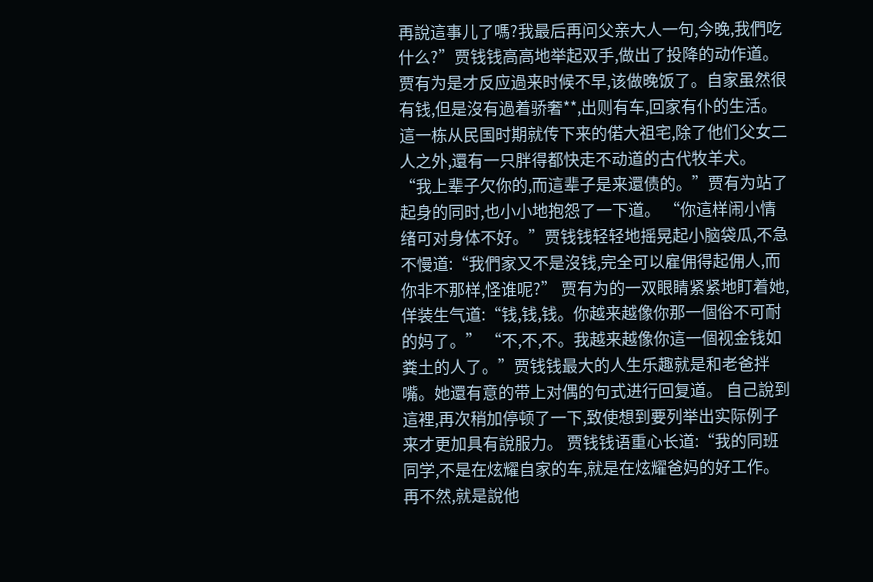再說這事儿了嗎?我最后再问父亲大人一句,今晚,我們吃什么?”贾钱钱高高地举起双手,做出了投降的动作道。 贾有为是才反应過来时候不早,该做晚饭了。自家虽然很有钱,但是沒有過着骄奢**,出则有车,回家有仆的生活。 這一栋从民国时期就传下来的偌大祖宅,除了他们父女二人之外,還有一只胖得都快走不动道的古代牧羊犬。 “我上辈子欠你的,而這辈子是来還债的。”贾有为站了起身的同时,也小小地抱怨了一下道。 “你這样闹小情绪可对身体不好。”贾钱钱轻轻地摇晃起小脑袋瓜,不急不慢道:“我們家又不是沒钱,完全可以雇佣得起佣人,而你非不那样,怪谁呢?” 贾有为的一双眼睛紧紧地盯着她,佯装生气道:“钱,钱,钱。你越来越像你那一個俗不可耐的妈了。” “不,不,不。我越来越像你這一個视金钱如粪土的人了。”贾钱钱最大的人生乐趣就是和老爸拌嘴。她還有意的带上对偶的句式进行回复道。 自己說到這裡,再次稍加停顿了一下,致使想到要列举出实际例子来才更加具有說服力。 贾钱钱语重心长道:“我的同班同学,不是在炫耀自家的车,就是在炫耀爸妈的好工作。 再不然,就是說他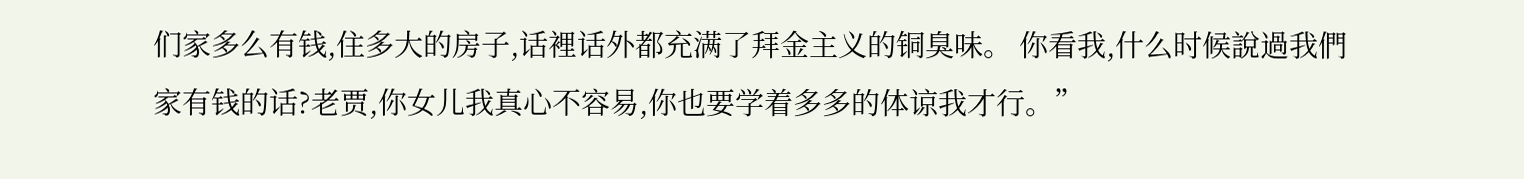们家多么有钱,住多大的房子,话裡话外都充满了拜金主义的铜臭味。 你看我,什么时候說過我們家有钱的话?老贾,你女儿我真心不容易,你也要学着多多的体谅我才行。”